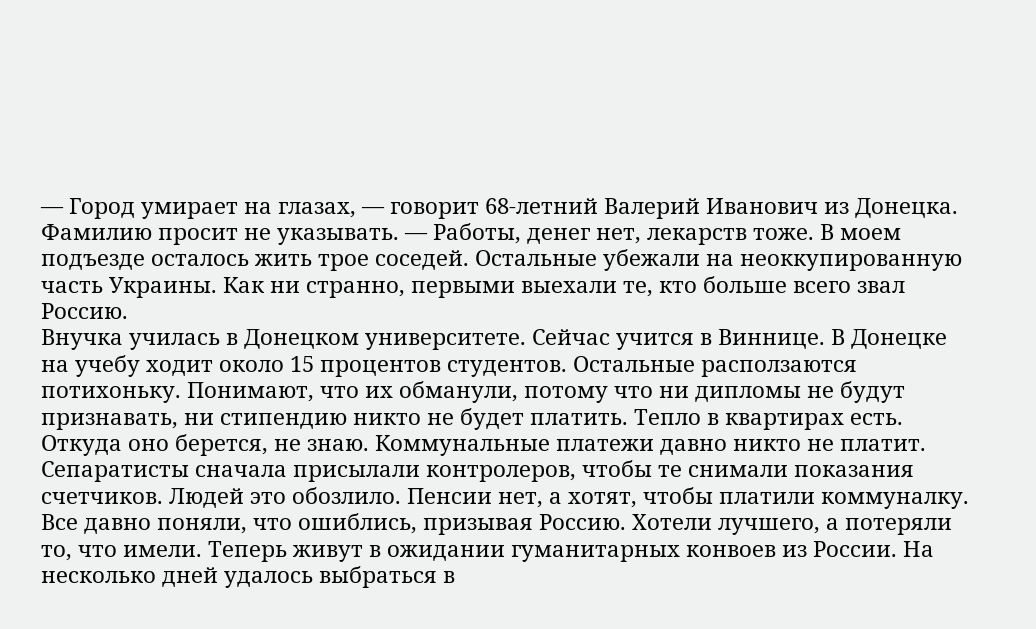— Город умирает на глазах, — говорит 68-летний Валерий Иванович из Донецка. Фамилию просит не указывать. — Работы, денег нет, лекарств тоже. В моем подъезде осталось жить трое соседей. Остальные убежали на неоккупированную часть Украины. Как ни странно, первыми выехали те, кто больше всего звал Россию.
Внучка училась в Донецком университете. Сейчас учится в Виннице. В Донецке на учебу ходит около 15 процентов студентов. Остальные расползаются потихоньку. Понимают, что их обманули, потому что ни дипломы не будут признавать, ни стипендию никто не будет платить. Тепло в квартирах есть. Откуда оно берется, не знаю. Коммунальные платежи давно никто не платит. Сепаратисты сначала присылали контролеров, чтобы те снимали показания счетчиков. Людей это обозлило. Пенсии нет, а хотят, чтобы платили коммуналку.
Все давно поняли, что ошиблись, призывая Россию. Хотели лучшего, а потеряли то, что имели. Теперь живут в ожидании гуманитарных конвоев из России. На несколько дней удалось выбраться в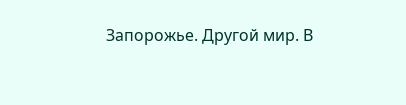Запорожье. Другой мир. В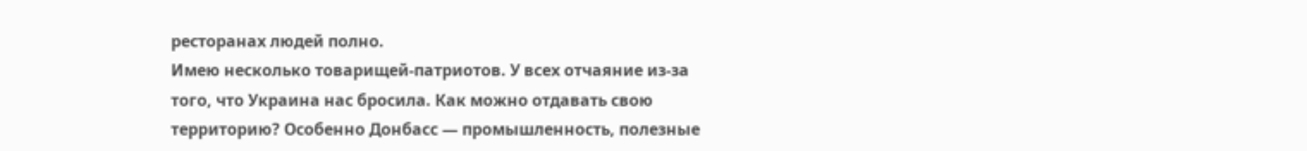ресторанах людей полно.
Имею несколько товарищей-патриотов. У всех отчаяние из-за того, что Украина нас бросила. Как можно отдавать свою территорию? Особенно Донбасс — промышленность, полезные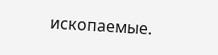ископаемые.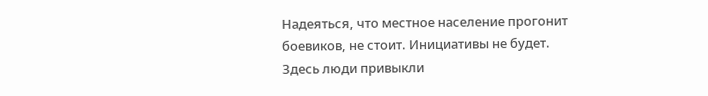Надеяться, что местное население прогонит боевиков, не стоит. Инициативы не будет. Здесь люди привыкли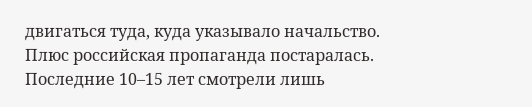двигаться туда, куда указывало начальство. Плюс российская пропаганда постаралась. Последние 10–15 лет смотрели лишь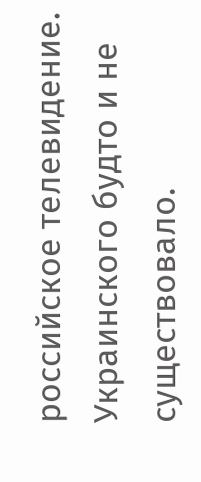российское телевидение. Украинского будто и не существовало.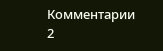Комментарии
2